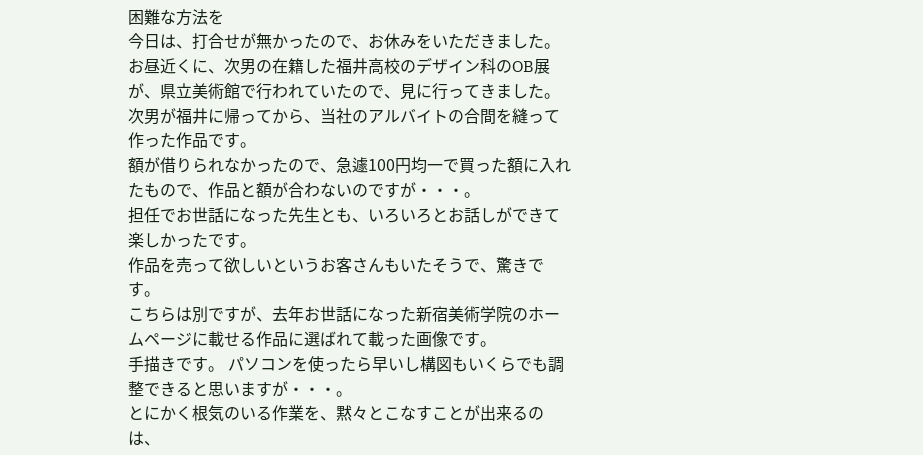困難な方法を
今日は、打合せが無かったので、お休みをいただきました。
お昼近くに、次男の在籍した福井高校のデザイン科のOB展が、県立美術館で行われていたので、見に行ってきました。
次男が福井に帰ってから、当社のアルバイトの合間を縫って作った作品です。
額が借りられなかったので、急遽100円均一で買った額に入れたもので、作品と額が合わないのですが・・・。
担任でお世話になった先生とも、いろいろとお話しができて楽しかったです。
作品を売って欲しいというお客さんもいたそうで、驚きです。
こちらは別ですが、去年お世話になった新宿美術学院のホームページに載せる作品に選ばれて載った画像です。
手描きです。 パソコンを使ったら早いし構図もいくらでも調整できると思いますが・・・。
とにかく根気のいる作業を、黙々とこなすことが出来るのは、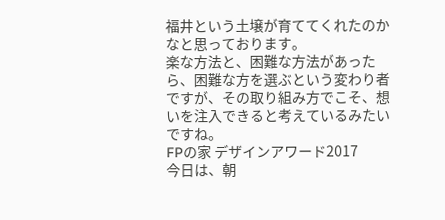福井という土壌が育ててくれたのかなと思っております。
楽な方法と、困難な方法があったら、困難な方を選ぶという変わり者ですが、その取り組み方でこそ、想いを注入できると考えているみたいですね。
FPの家 デザインアワード2017
今日は、朝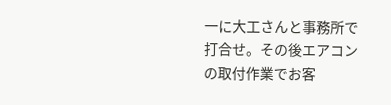一に大工さんと事務所で打合せ。その後エアコンの取付作業でお客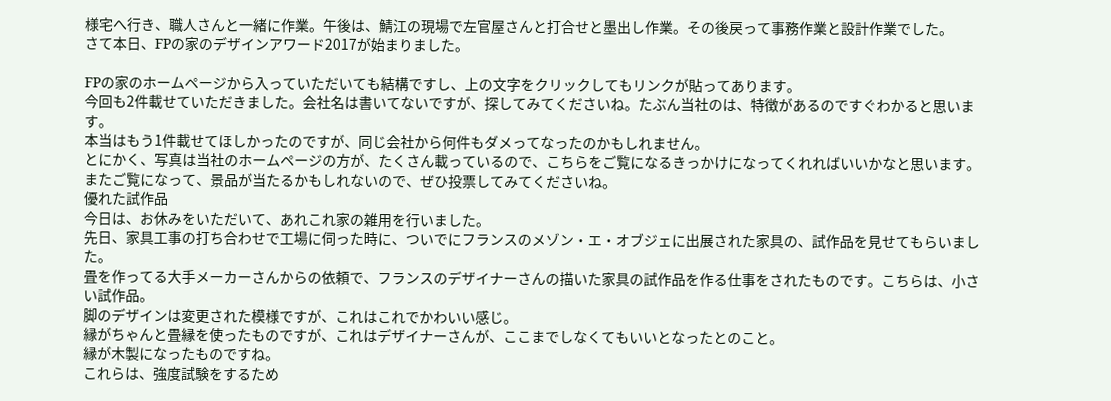様宅へ行き、職人さんと一緒に作業。午後は、鯖江の現場で左官屋さんと打合せと墨出し作業。その後戻って事務作業と設計作業でした。
さて本日、FPの家のデザインアワード2017が始まりました。

FPの家のホームページから入っていただいても結構ですし、上の文字をクリックしてもリンクが貼ってあります。
今回も2件載せていただきました。会社名は書いてないですが、探してみてくださいね。たぶん当社のは、特徴があるのですぐわかると思います。
本当はもう1件載せてほしかったのですが、同じ会社から何件もダメってなったのかもしれません。
とにかく、写真は当社のホームページの方が、たくさん載っているので、こちらをご覧になるきっかけになってくれればいいかなと思います。
またご覧になって、景品が当たるかもしれないので、ぜひ投票してみてくださいね。
優れた試作品
今日は、お休みをいただいて、あれこれ家の雑用を行いました。
先日、家具工事の打ち合わせで工場に伺った時に、ついでにフランスのメゾン・エ・オブジェに出展された家具の、試作品を見せてもらいました。
畳を作ってる大手メーカーさんからの依頼で、フランスのデザイナーさんの描いた家具の試作品を作る仕事をされたものです。こちらは、小さい試作品。
脚のデザインは変更された模様ですが、これはこれでかわいい感じ。
縁がちゃんと畳縁を使ったものですが、これはデザイナーさんが、ここまでしなくてもいいとなったとのこと。
縁が木製になったものですね。
これらは、強度試験をするため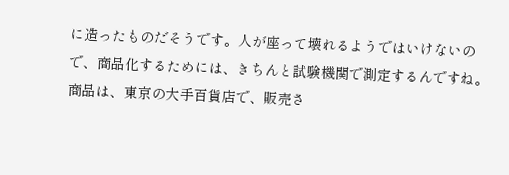に造ったものだそうです。人が座って壊れるようではいけないので、商品化するためには、きちんと試験機関で測定するんですね。
商品は、東京の大手百貨店で、販売さ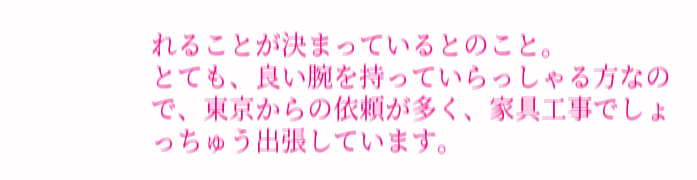れることが決まっているとのこと。
とても、良い腕を持っていらっしゃる方なので、東京からの依頼が多く、家具工事でしょっちゅう出張しています。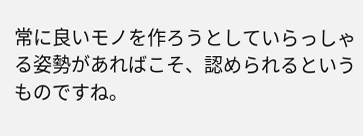常に良いモノを作ろうとしていらっしゃる姿勢があればこそ、認められるというものですね。